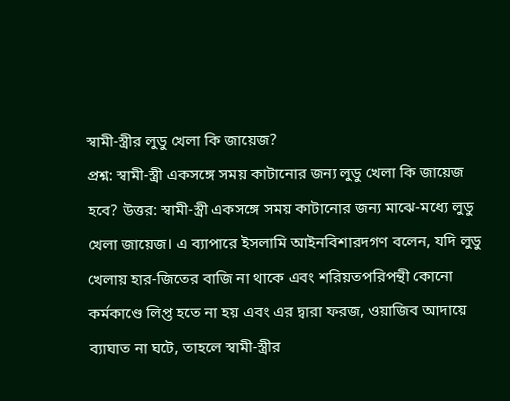স্বামী-স্ত্রীর লুডু খেলা কি জায়েজ?
প্রশ্ন: স্বামী-স্ত্রী একসঙ্গে সময় কাটানোর জন্য লুডু খেলা কি জায়েজ হবে? উত্তর: স্বামী-স্ত্রী একসঙ্গে সময় কাটানোর জন্য মাঝে-মধ্যে লুডু খেলা জায়েজ। এ ব্যাপারে ইসলামি আইনবিশারদগণ বলেন, যদি লুডু খেলায় হার-জিতের বাজি না থাকে এবং শরিয়তপরিপন্থী কোনো কর্মকাণ্ডে লিপ্ত হতে না হয় এবং এর দ্বারা ফরজ, ওয়াজিব আদায়ে ব্যাঘাত না ঘটে, তাহলে স্বামী-স্ত্রীর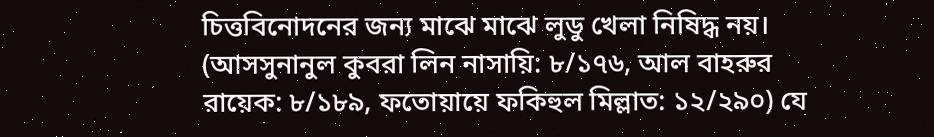চিত্তবিনোদনের জন্য মাঝে মাঝে লুডু খেলা নিষিদ্ধ নয়। (আসসুনানুল কুবরা লিন নাসায়ি: ৮/১৭৬, আল বাহরুর রায়েক: ৮/১৮৯, ফতোয়ায়ে ফকিহুল মিল্লাত: ১২/২৯০) যে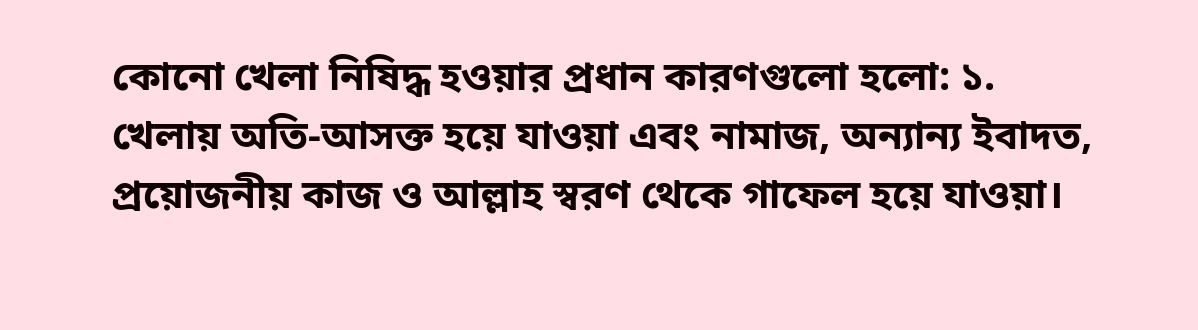কোনো খেলা নিষিদ্ধ হওয়ার প্রধান কারণগুলো হলো: ১. খেলায় অতি-আসক্ত হয়ে যাওয়া এবং নামাজ, অন্যান্য ইবাদত, প্রয়োজনীয় কাজ ও আল্লাহ স্বরণ থেকে গাফেল হয়ে যাওয়া।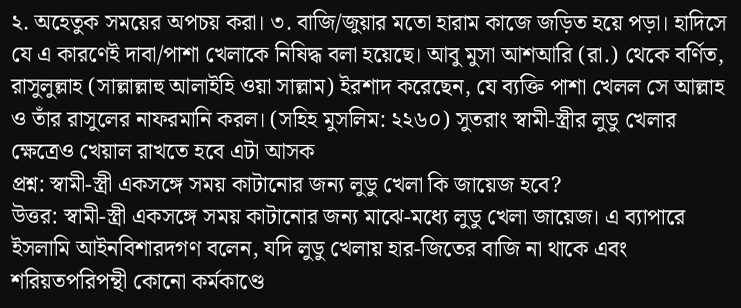২. অহেতুক সময়ের অপচয় করা। ৩. বাজি/জুয়ার মতো হারাম কাজে জড়িত হয়ে পড়া। হাদিসে যে এ কারণেই দাবা/পাশা খেলাকে নিষিদ্ধ বলা হয়েছে। আবু মুসা আশআরি (রা.) থেকে বর্ণিত, রাসুলুল্লাহ (সাল্লাল্লাহু আলাইহি ওয়া সাল্লাম) ইরশাদ করেছেন, যে ব্যক্তি পাশা খেলল সে আল্লাহ ও তাঁর রাসুলের নাফরমানি করল। (সহিহ মুসলিম: ২২৬০) সুতরাং স্বামী-স্ত্রীর লুডু খেলার ক্ষেত্রেও খেয়াল রাখতে হবে এটা আসক
প্রশ্ন: স্বামী-স্ত্রী একসঙ্গে সময় কাটানোর জন্য লুডু খেলা কি জায়েজ হবে?
উত্তর: স্বামী-স্ত্রী একসঙ্গে সময় কাটানোর জন্য মাঝে-মধ্যে লুডু খেলা জায়েজ। এ ব্যাপারে ইসলামি আইনবিশারদগণ বলেন, যদি লুডু খেলায় হার-জিতের বাজি না থাকে এবং শরিয়তপরিপন্থী কোনো কর্মকাণ্ডে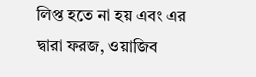লিপ্ত হতে না হয় এবং এর দ্বারা ফরজ, ওয়াজিব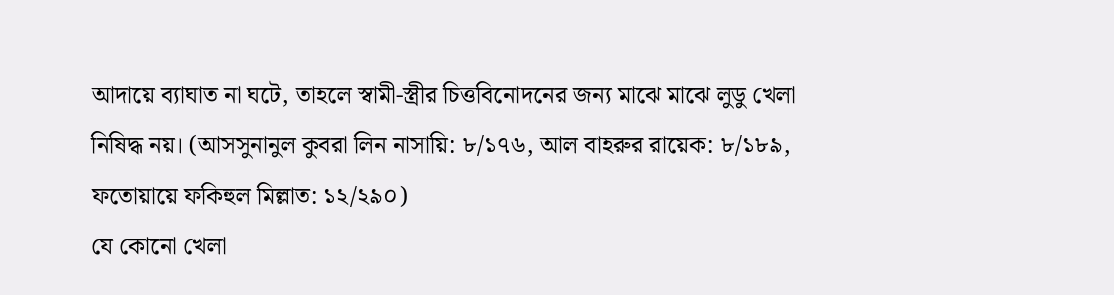আদায়ে ব্যাঘাত না ঘটে, তাহলে স্বামী-স্ত্রীর চিত্তবিনোদনের জন্য মাঝে মাঝে লুডু খেলা নিষিদ্ধ নয়। (আসসুনানুল কুবরা লিন নাসায়ি: ৮/১৭৬, আল বাহরুর রায়েক: ৮/১৮৯, ফতোয়ায়ে ফকিহুল মিল্লাত: ১২/২৯০)
যে কোনো খেলা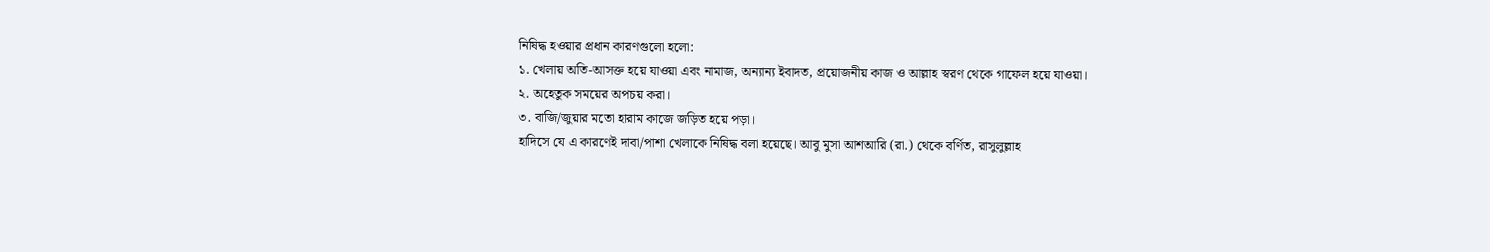নিষিদ্ধ হওয়ার প্রধান কারণগুলো হলো:
১. খেলায় অতি-আসক্ত হয়ে যাওয়া এবং নামাজ, অন্যান্য ইবাদত, প্রয়োজনীয় কাজ ও আল্লাহ স্বরণ থেকে গাফেল হয়ে যাওয়া।
২. অহেতুক সময়ের অপচয় করা।
৩. বাজি/জুয়ার মতো হারাম কাজে জড়িত হয়ে পড়া।
হাদিসে যে এ কারণেই দাবা/পাশা খেলাকে নিষিদ্ধ বলা হয়েছে। আবু মুসা আশআরি (রা.) থেকে বর্ণিত, রাসুলুল্লাহ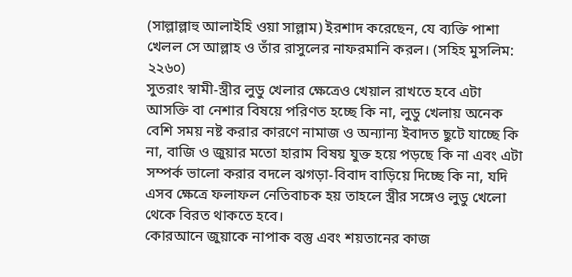(সাল্লাল্লাহু আলাইহি ওয়া সাল্লাম) ইরশাদ করেছেন, যে ব্যক্তি পাশা খেলল সে আল্লাহ ও তাঁর রাসুলের নাফরমানি করল। (সহিহ মুসলিম: ২২৬০)
সুতরাং স্বামী-স্ত্রীর লুডু খেলার ক্ষেত্রেও খেয়াল রাখতে হবে এটা আসক্তি বা নেশার বিষয়ে পরিণত হচ্ছে কি না, লুডু খেলায় অনেক বেশি সময় নষ্ট করার কারণে নামাজ ও অন্যান্য ইবাদত ছুটে যাচ্ছে কি না, বাজি ও জুয়ার মতো হারাম বিষয় যুক্ত হয়ে পড়ছে কি না এবং এটা সম্পর্ক ভালো করার বদলে ঝগড়া-বিবাদ বাড়িয়ে দিচ্ছে কি না, যদি এসব ক্ষেত্রে ফলাফল নেতিবাচক হয় তাহলে স্ত্রীর সঙ্গেও লুডু খেলো থেকে বিরত থাকতে হবে।
কোরআনে জুয়াকে নাপাক বস্তু এবং শয়তানের কাজ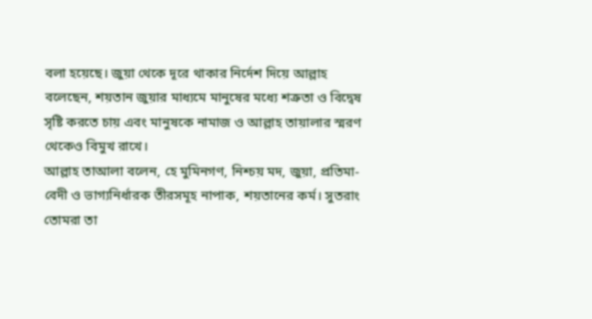বলা হয়েছে। জুয়া থেকে দূরে থাকার নির্দেশ দিয়ে আল্লাহ বলেছেন, শয়তান জুয়ার মাধ্যমে মানুষের মধ্যে শত্রুতা ও বিদ্বেষ সৃষ্টি করতে চায় এবং মানুষকে নামাজ ও আল্লাহ তায়ালার স্মরণ থেকেও বিমুখ রাখে।
আল্লাহ তাআলা বলেন, হে মুমিনগণ, নিশ্চয় মদ, জুয়া, প্রতিমা-বেদী ও ভাগ্যনির্ধারক তীরসমূহ নাপাক, শয়তানের কর্ম। সুতরাং তোমরা তা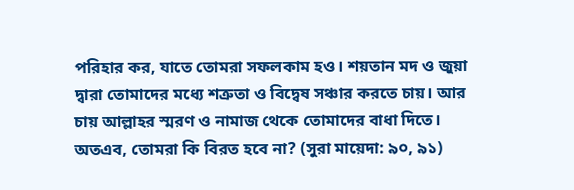পরিহার কর, যাতে তোমরা সফলকাম হও। শয়তান মদ ও জুয়া দ্বারা তোমাদের মধ্যে শত্রুতা ও বিদ্বেষ সঞ্চার করতে চায়। আর চায় আল্লাহর স্মরণ ও নামাজ থেকে তোমাদের বাধা দিতে। অতএব, তোমরা কি বিরত হবে না? (সুরা মায়েদা: ৯০, ৯১)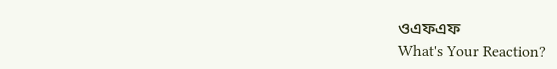ওএফএফ
What's Your Reaction?